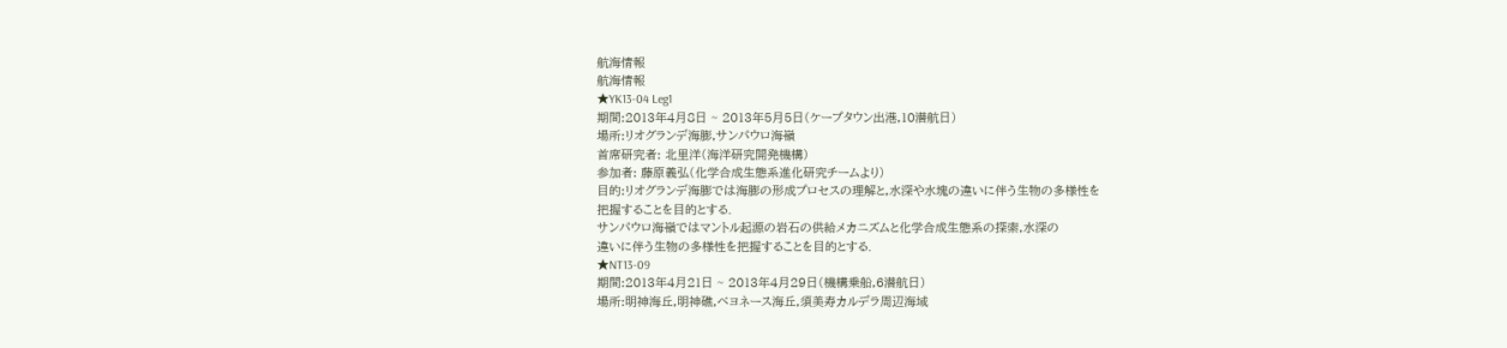航海情報
航海情報
★YK13-04 Leg1
期間:2013年4月8日 ~ 2013年5月5日(ケープタウン出港,10潜航日)
場所:リオグランデ海膨,サンパウロ海嶺
首席研究者: 北里洋(海洋研究開発機構)
参加者: 藤原義弘(化学合成生態系進化研究チームより)
目的:リオグランデ海膨では海膨の形成プロセスの理解と,水深や水塊の違いに伴う生物の多様性を
把握することを目的とする.
サンパウロ海嶺ではマントル起源の岩石の供給メカニズムと化学合成生態系の探索,水深の
違いに伴う生物の多様性を把握することを目的とする.
★NT13-09
期間:2013年4月21日 ~ 2013年4月29日(機構乗船,6潜航日)
場所:明神海丘,明神礁,ベヨネース海丘,須美寿カルデラ周辺海域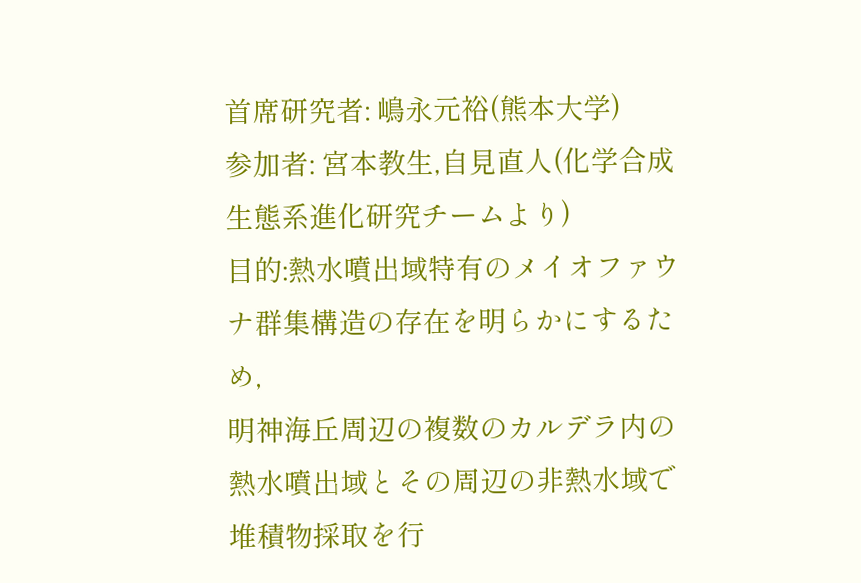首席研究者: 嶋永元裕(熊本大学)
参加者: 宮本教生,自見直人(化学合成生態系進化研究チームより)
目的:熱水噴出域特有のメイオファウナ群集構造の存在を明らかにするため,
明神海丘周辺の複数のカルデラ内の熱水噴出域とその周辺の非熱水域で堆積物採取を行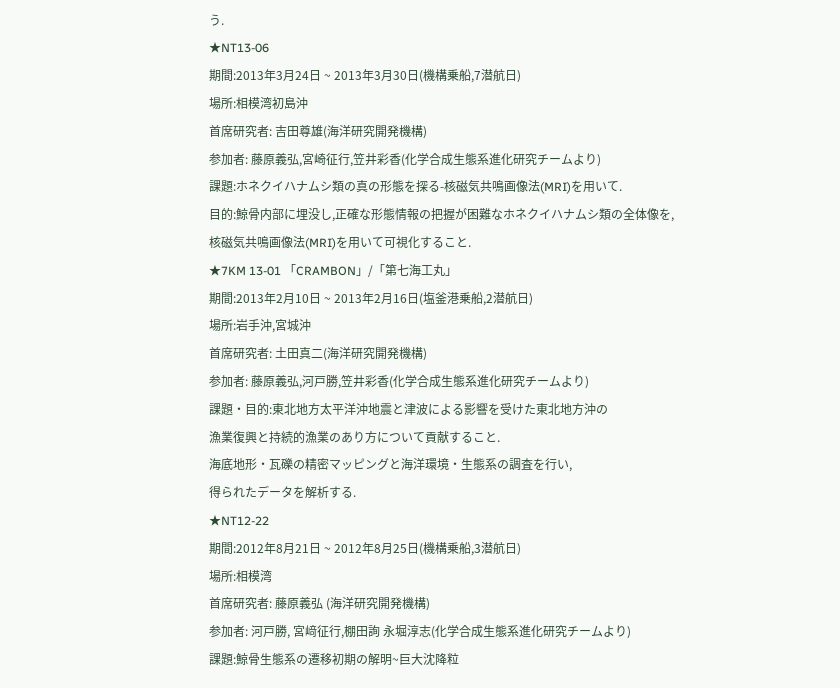う.
★NT13-06
期間:2013年3月24日 ~ 2013年3月30日(機構乗船,7潜航日)
場所:相模湾初島沖
首席研究者: 吉田尊雄(海洋研究開発機構)
参加者: 藤原義弘,宮崎征行,笠井彩香(化学合成生態系進化研究チームより)
課題:ホネクイハナムシ類の真の形態を探る-核磁気共鳴画像法(MRI)を用いて.
目的:鯨骨内部に埋没し,正確な形態情報の把握が困難なホネクイハナムシ類の全体像を,
核磁気共鳴画像法(MRI)を用いて可視化すること.
★7KM 13-01 「CRAMBON」/「第七海工丸」
期間:2013年2月10日 ~ 2013年2月16日(塩釜港乗船,2潜航日)
場所:岩手沖,宮城沖
首席研究者: 土田真二(海洋研究開発機構)
参加者: 藤原義弘,河戸勝,笠井彩香(化学合成生態系進化研究チームより)
課題・目的:東北地方太平洋沖地震と津波による影響を受けた東北地方沖の
漁業復興と持続的漁業のあり方について貢献すること.
海底地形・瓦礫の精密マッピングと海洋環境・生態系の調査を行い,
得られたデータを解析する.
★NT12-22
期間:2012年8月21日 ~ 2012年8月25日(機構乗船,3潜航日)
場所:相模湾
首席研究者: 藤原義弘 (海洋研究開発機構)
参加者: 河戸勝, 宮﨑征行,棚田詢 永堀淳志(化学合成生態系進化研究チームより)
課題:鯨骨生態系の遷移初期の解明~巨大沈降粒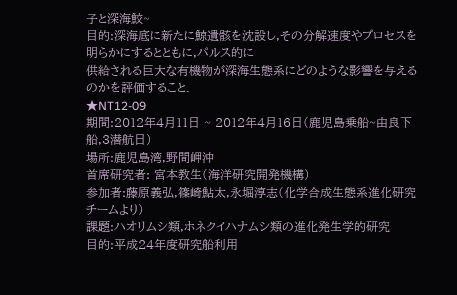子と深海鮫~
目的:深海底に新たに鯨遺骸を沈設し,その分解速度やプロセスを明らかにするとともに,パルス的に
供給される巨大な有機物が深海生態系にどのような影響を与えるのかを評価すること.
★NT12-09
期間:2012年4月11日 ~ 2012年4月16日(鹿児島乗船~由良下船,3潜航日)
場所:鹿児島湾,野間岬沖
首席研究者: 宮本教生(海洋研究開発機構)
参加者:藤原義弘,篠崎鮎太,永堀淳志(化学合成生態系進化研究チームより)
課題:ハオリムシ類,ホネクイハナムシ類の進化発生学的研究
目的:平成24年度研究船利用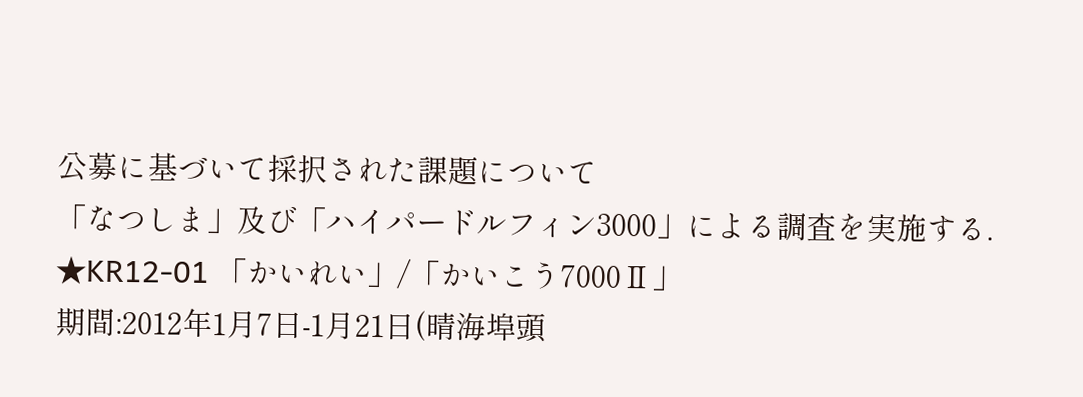公募に基づいて採択された課題について
「なつしま」及び「ハイパードルフィン3000」による調査を実施する.
★KR12-01 「かいれい」/「かいこう7000Ⅱ」
期間:2012年1月7日-1月21日(晴海埠頭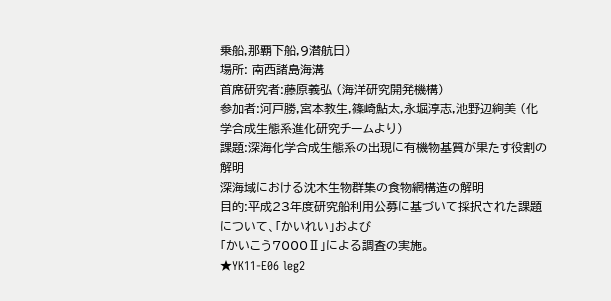乗船,那覇下船,9潜航日)
場所: 南西諸島海溝
首席研究者:藤原義弘 (海洋研究開発機構)
参加者:河戸勝,宮本教生,篠崎鮎太,永堀淳志,池野辺絢美 (化学合成生態系進化研究チームより)
課題:深海化学合成生態系の出現に有機物基質が果たす役割の解明
深海域における沈木生物群集の食物網構造の解明
目的:平成23年度研究船利用公募に基づいて採択された課題について、「かいれい」および
「かいこう7000Ⅱ」による調査の実施。
★YK11-E06 leg2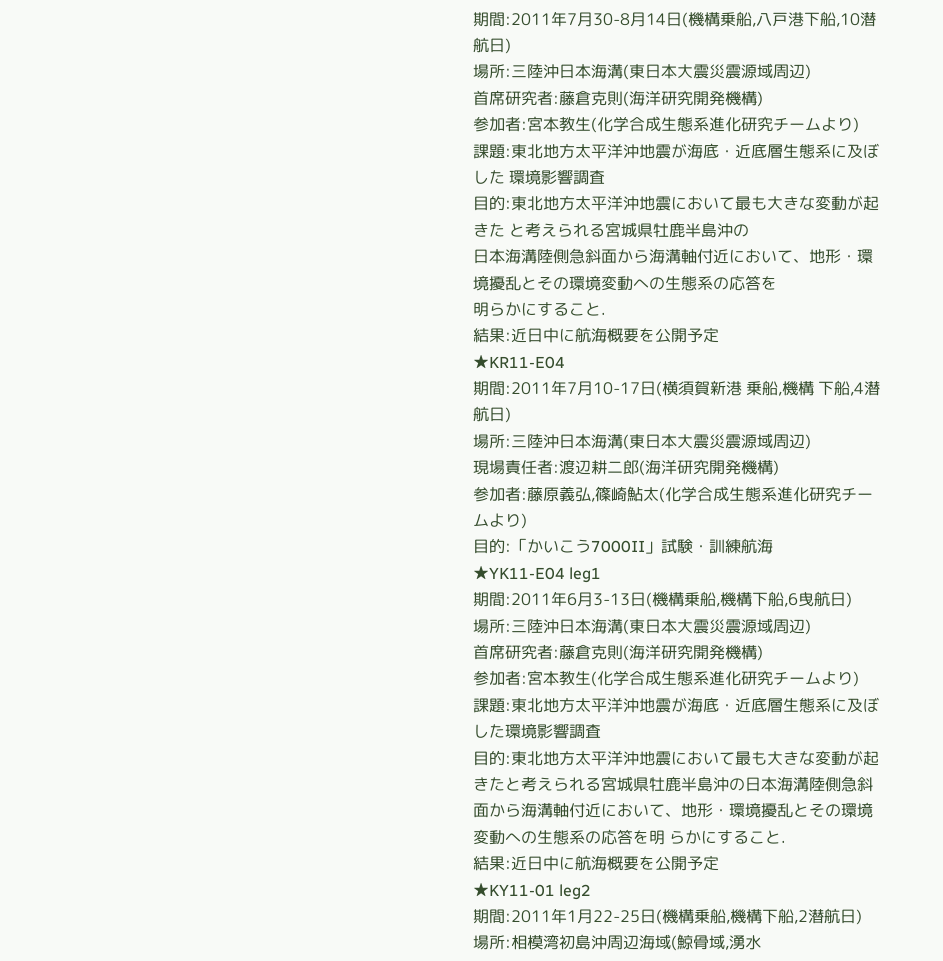期間:2011年7月30-8月14日(機構乗船,八戸港下船,10潜航日)
場所:三陸沖日本海溝(東日本大震災震源域周辺)
首席研究者:藤倉克則(海洋研究開発機構)
参加者:宮本教生(化学合成生態系進化研究チームより)
課題:東北地方太平洋沖地震が海底・近底層生態系に及ぼした 環境影響調査
目的:東北地方太平洋沖地震において最も大きな変動が起きた と考えられる宮城県牡鹿半島沖の
日本海溝陸側急斜面から海溝軸付近において、地形・環境擾乱とその環境変動への生態系の応答を
明らかにすること.
結果:近日中に航海概要を公開予定
★KR11-E04
期間:2011年7月10-17日(横須賀新港 乗船,機構 下船,4潜航日)
場所:三陸沖日本海溝(東日本大震災震源域周辺)
現場責任者:渡辺耕二郎(海洋研究開発機構)
参加者:藤原義弘,篠崎鮎太(化学合成生態系進化研究チームより)
目的:「かいこう7000II」試験・訓練航海
★YK11-E04 leg1
期間:2011年6月3-13日(機構乗船,機構下船,6曳航日)
場所:三陸沖日本海溝(東日本大震災震源域周辺)
首席研究者:藤倉克則(海洋研究開発機構)
参加者:宮本教生(化学合成生態系進化研究チームより)
課題:東北地方太平洋沖地震が海底・近底層生態系に及ぼ した環境影響調査
目的:東北地方太平洋沖地震において最も大きな変動が起 きたと考えられる宮城県牡鹿半島沖の日本海溝陸側急斜面から海溝軸付近において、地形・環境擾乱とその環境変動への生態系の応答を明 らかにすること.
結果:近日中に航海概要を公開予定
★KY11-01 leg2
期間:2011年1月22-25日(機構乗船,機構下船,2潜航日)
場所:相模湾初島沖周辺海域(鯨骨域,湧水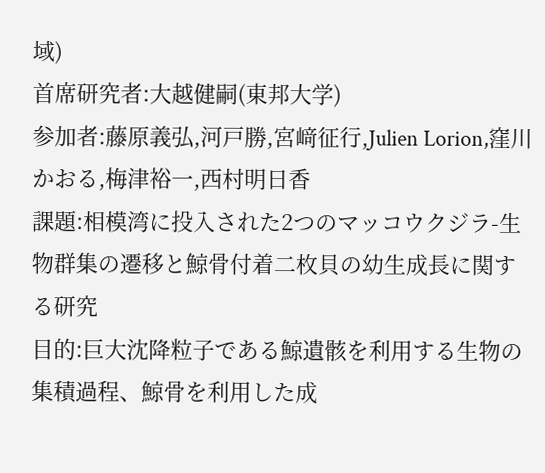域)
首席研究者:大越健嗣(東邦大学)
参加者:藤原義弘,河戸勝,宮﨑征行,Julien Lorion,窪川かおる,梅津裕一,西村明日香
課題:相模湾に投入された2つのマッコウクジラ-生物群集の遷移と鯨骨付着二枚貝の幼生成長に関する研究
目的:巨大沈降粒子である鯨遺骸を利用する生物の集積過程、鯨骨を利用した成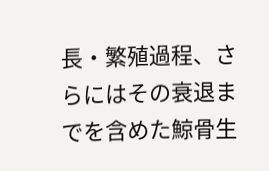長・繁殖過程、さらにはその衰退までを含めた鯨骨生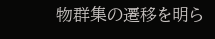物群集の遷移を明ら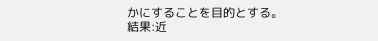かにすることを目的とする。
結果:近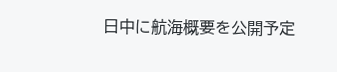日中に航海概要を公開予定